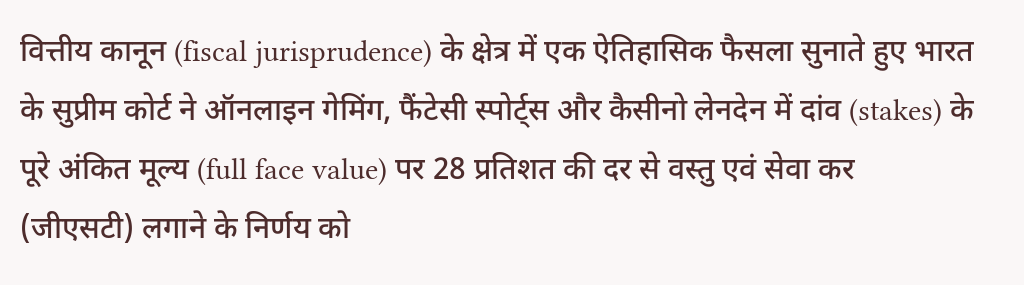वित्तीय कानून (fiscal jurisprudence) के क्षेत्र में एक ऐतिहासिक फैसला सुनाते हुए भारत के सुप्रीम कोर्ट ने ऑनलाइन गेमिंग, फैंटेसी स्पोर्ट्स और कैसीनो लेनदेन में दांव (stakes) के पूरे अंकित मूल्य (full face value) पर 28 प्रतिशत की दर से वस्तु एवं सेवा कर (जीएसटी) लगाने के निर्णय को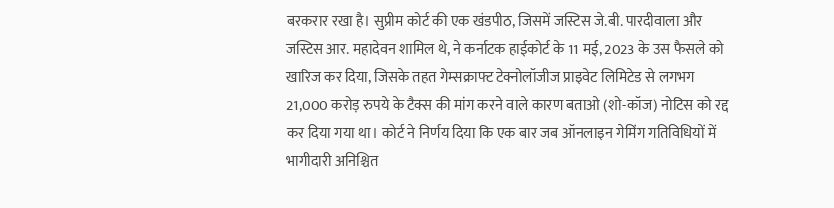बरकरार रखा है। सुप्रीम कोर्ट की एक खंडपीठ, जिसमें जस्टिस जे.बी. पारदीवाला और जस्टिस आर. महादेवन शामिल थे, ने कर्नाटक हाईकोर्ट के 11 मई, 2023 के उस फैसले को खारिज कर दिया, जिसके तहत गेम्सक्राफ्ट टेक्नोलॉजीज प्राइवेट लिमिटेड से लगभग 21,000 करोड़ रुपये के टैक्स की मांग करने वाले कारण बताओ (शो-कॉज) नोटिस को रद्द कर दिया गया था। कोर्ट ने निर्णय दिया कि एक बार जब ऑनलाइन गेमिंग गतिविधियों में भागीदारी अनिश्चित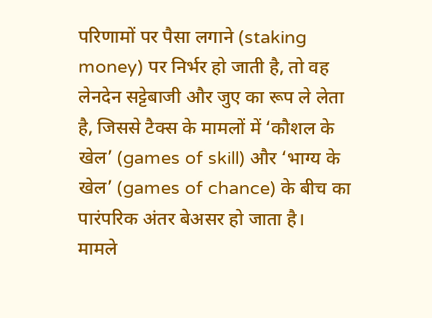परिणामों पर पैसा लगाने (staking money) पर निर्भर हो जाती है, तो वह लेनदेन सट्टेबाजी और जुए का रूप ले लेता है, जिससे टैक्स के मामलों में ‘कौशल के खेल’ (games of skill) और ‘भाग्य के खेल’ (games of chance) के बीच का पारंपरिक अंतर बेअसर हो जाता है।
मामले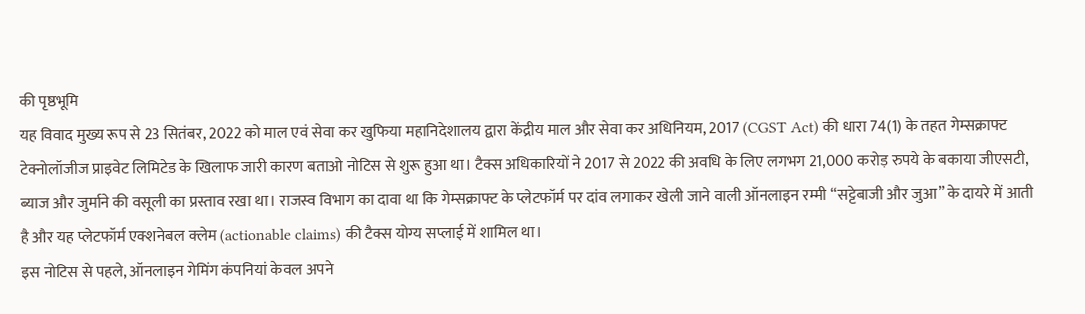की पृष्ठभूमि
यह विवाद मुख्य रूप से 23 सितंबर, 2022 को माल एवं सेवा कर खुफिया महानिदेशालय द्वारा केंद्रीय माल और सेवा कर अधिनियम, 2017 (CGST Act) की धारा 74(1) के तहत गेम्सक्राफ्ट टेक्नोलॉजीज प्राइवेट लिमिटेड के खिलाफ जारी कारण बताओ नोटिस से शुरू हुआ था। टैक्स अधिकारियों ने 2017 से 2022 की अवधि के लिए लगभग 21,000 करोड़ रुपये के बकाया जीएसटी, ब्याज और जुर्माने की वसूली का प्रस्ताव रखा था। राजस्व विभाग का दावा था कि गेम्सक्राफ्ट के प्लेटफॉर्म पर दांव लगाकर खेली जाने वाली ऑनलाइन रम्मी “सट्टेबाजी और जुआ” के दायरे में आती है और यह प्लेटफॉर्म एक्शनेबल क्लेम (actionable claims) की टैक्स योग्य सप्लाई में शामिल था।
इस नोटिस से पहले, ऑनलाइन गेमिंग कंपनियां केवल अपने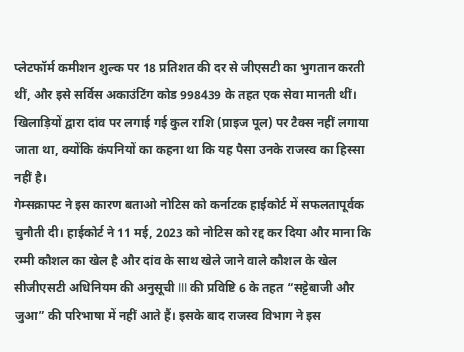प्लेटफॉर्म कमीशन शुल्क पर 18 प्रतिशत की दर से जीएसटी का भुगतान करती थीं, और इसे सर्विस अकाउंटिंग कोड 998439 के तहत एक सेवा मानती थीं। खिलाड़ियों द्वारा दांव पर लगाई गई कुल राशि (प्राइज पूल) पर टैक्स नहीं लगाया जाता था, क्योंकि कंपनियों का कहना था कि यह पैसा उनके राजस्व का हिस्सा नहीं है।
गेम्सक्राफ्ट ने इस कारण बताओ नोटिस को कर्नाटक हाईकोर्ट में सफलतापूर्वक चुनौती दी। हाईकोर्ट ने 11 मई, 2023 को नोटिस को रद्द कर दिया और माना कि रम्मी कौशल का खेल है और दांव के साथ खेले जाने वाले कौशल के खेल सीजीएसटी अधिनियम की अनुसूची III की प्रविष्टि 6 के तहत “सट्टेबाजी और जुआ” की परिभाषा में नहीं आते हैं। इसके बाद राजस्व विभाग ने इस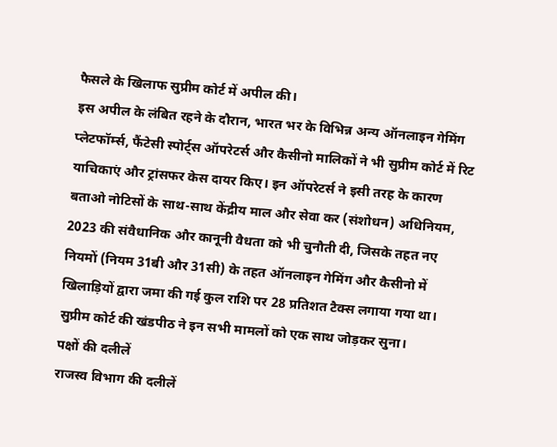फैसले के खिलाफ सुप्रीम कोर्ट में अपील की।
इस अपील के लंबित रहने के दौरान, भारत भर के विभिन्न अन्य ऑनलाइन गेमिंग प्लेटफॉर्म्स, फैंटेसी स्पोर्ट्स ऑपरेटर्स और कैसीनो मालिकों ने भी सुप्रीम कोर्ट में रिट याचिकाएं और ट्रांसफर केस दायर किए। इन ऑपरेटर्स ने इसी तरह के कारण बताओ नोटिसों के साथ-साथ केंद्रीय माल और सेवा कर (संशोधन) अधिनियम, 2023 की संवैधानिक और कानूनी वैधता को भी चुनौती दी, जिसके तहत नए नियमों (नियम 31बी और 31सी) के तहत ऑनलाइन गेमिंग और कैसीनो में खिलाड़ियों द्वारा जमा की गई कुल राशि पर 28 प्रतिशत टैक्स लगाया गया था। सुप्रीम कोर्ट की खंडपीठ ने इन सभी मामलों को एक साथ जोड़कर सुना।
पक्षों की दलीलें
राजस्व विभाग की दलीलें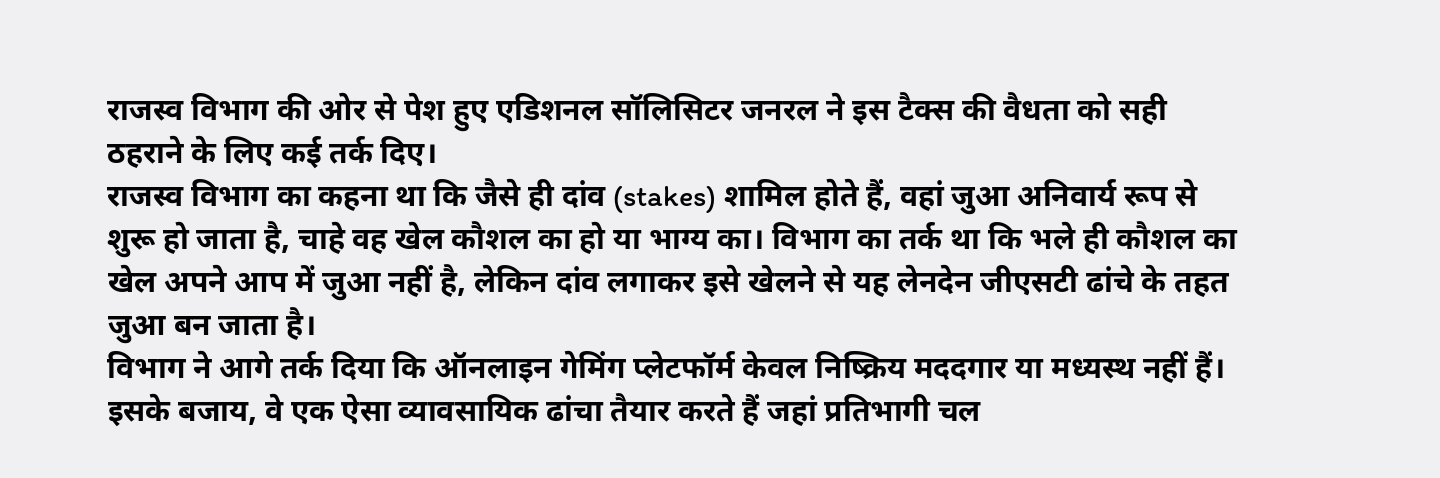राजस्व विभाग की ओर से पेश हुए एडिशनल सॉलिसिटर जनरल ने इस टैक्स की वैधता को सही ठहराने के लिए कई तर्क दिए।
राजस्व विभाग का कहना था कि जैसे ही दांव (stakes) शामिल होते हैं, वहां जुआ अनिवार्य रूप से शुरू हो जाता है, चाहे वह खेल कौशल का हो या भाग्य का। विभाग का तर्क था कि भले ही कौशल का खेल अपने आप में जुआ नहीं है, लेकिन दांव लगाकर इसे खेलने से यह लेनदेन जीएसटी ढांचे के तहत जुआ बन जाता है।
विभाग ने आगे तर्क दिया कि ऑनलाइन गेमिंग प्लेटफॉर्म केवल निष्क्रिय मददगार या मध्यस्थ नहीं हैं। इसके बजाय, वे एक ऐसा व्यावसायिक ढांचा तैयार करते हैं जहां प्रतिभागी चल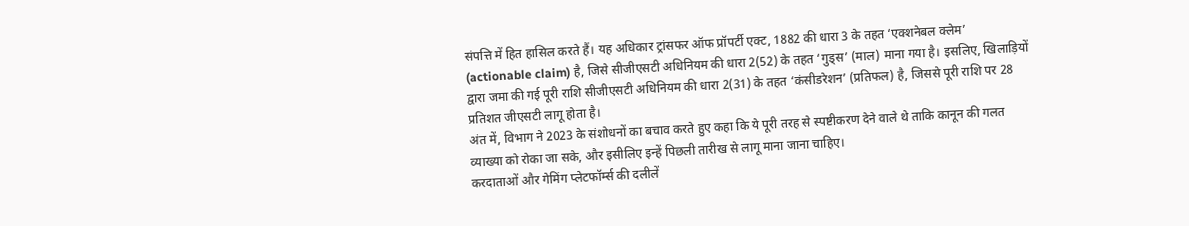संपत्ति में हित हासिल करते हैं। यह अधिकार ट्रांसफर ऑफ प्रॉपर्टी एक्ट, 1882 की धारा 3 के तहत ‘एक्शनेबल क्लेम’ (actionable claim) है, जिसे सीजीएसटी अधिनियम की धारा 2(52) के तहत ‘गुड्स’ (माल) माना गया है। इसलिए, खिलाड़ियों द्वारा जमा की गई पूरी राशि सीजीएसटी अधिनियम की धारा 2(31) के तहत ‘कंसीडरेशन’ (प्रतिफल) है, जिससे पूरी राशि पर 28 प्रतिशत जीएसटी लागू होता है।
अंत में, विभाग ने 2023 के संशोधनों का बचाव करते हुए कहा कि ये पूरी तरह से स्पष्टीकरण देने वाले थे ताकि कानून की गलत व्याख्या को रोका जा सके, और इसीलिए इन्हें पिछली तारीख से लागू माना जाना चाहिए।
करदाताओं और गेमिंग प्लेटफॉर्म्स की दलीलें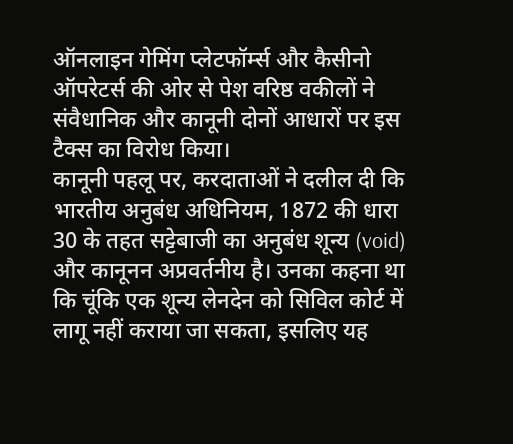ऑनलाइन गेमिंग प्लेटफॉर्म्स और कैसीनो ऑपरेटर्स की ओर से पेश वरिष्ठ वकीलों ने संवैधानिक और कानूनी दोनों आधारों पर इस टैक्स का विरोध किया।
कानूनी पहलू पर, करदाताओं ने दलील दी कि भारतीय अनुबंध अधिनियम, 1872 की धारा 30 के तहत सट्टेबाजी का अनुबंध शून्य (void) और कानूनन अप्रवर्तनीय है। उनका कहना था कि चूंकि एक शून्य लेनदेन को सिविल कोर्ट में लागू नहीं कराया जा सकता, इसलिए यह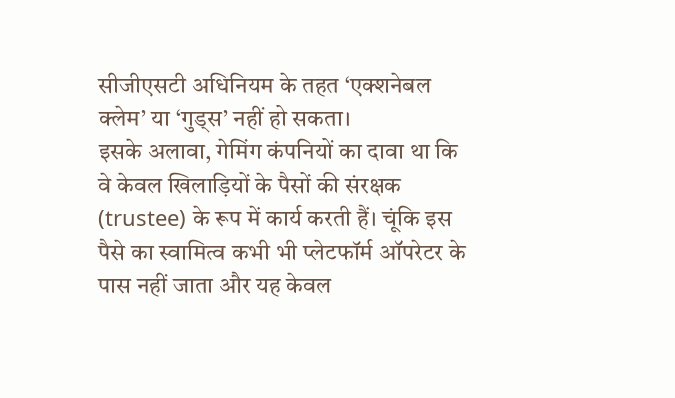सीजीएसटी अधिनियम के तहत ‘एक्शनेबल क्लेम’ या ‘गुड्स’ नहीं हो सकता।
इसके अलावा, गेमिंग कंपनियों का दावा था कि वे केवल खिलाड़ियों के पैसों की संरक्षक (trustee) के रूप में कार्य करती हैं। चूंकि इस पैसे का स्वामित्व कभी भी प्लेटफॉर्म ऑपरेटर के पास नहीं जाता और यह केवल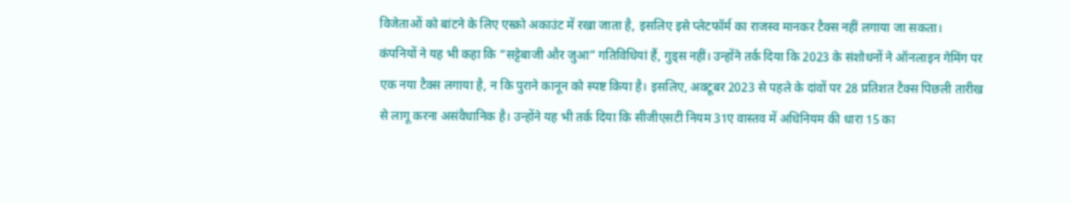विजेताओं को बांटने के लिए एस्क्रो अकाउंट में रखा जाता है, इसलिए इसे प्लेटफॉर्म का राजस्व मानकर टैक्स नहीं लगाया जा सकता।
कंपनियों ने यह भी कहा कि “सट्टेबाजी और जुआ” गतिविधियां हैं, गुड्स नहीं। उन्होंने तर्क दिया कि 2023 के संशोधनों ने ऑनलाइन गेमिंग पर एक नया टैक्स लगाया है, न कि पुराने कानून को स्पष्ट किया है। इसलिए, अक्टूबर 2023 से पहले के दांवों पर 28 प्रतिशत टैक्स पिछली तारीख से लागू करना असंवैधानिक है। उन्होंने यह भी तर्क दिया कि सीजीएसटी नियम 31ए वास्तव में अधिनियम की धारा 15 का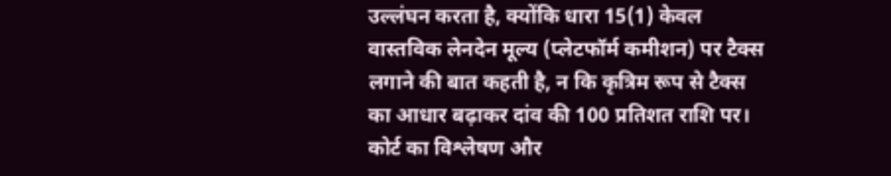उल्लंघन करता है, क्योंकि धारा 15(1) केवल वास्तविक लेनदेन मूल्य (प्लेटफॉर्म कमीशन) पर टैक्स लगाने की बात कहती है, न कि कृत्रिम रूप से टैक्स का आधार बढ़ाकर दांव की 100 प्रतिशत राशि पर।
कोर्ट का विश्लेषण और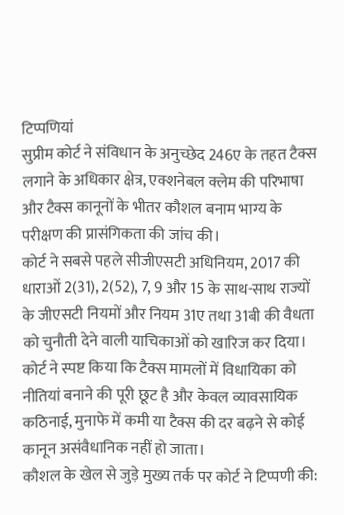टिप्पणियां
सुप्रीम कोर्ट ने संविधान के अनुच्छेद 246ए के तहत टैक्स लगाने के अधिकार क्षेत्र, एक्शनेबल क्लेम की परिभाषा और टैक्स कानूनों के भीतर कौशल बनाम भाग्य के परीक्षण की प्रासंगिकता की जांच की।
कोर्ट ने सबसे पहले सीजीएसटी अधिनियम, 2017 की धाराओं 2(31), 2(52), 7, 9 और 15 के साथ-साथ राज्यों के जीएसटी नियमों और नियम 31ए तथा 31बी की वैधता को चुनौती देने वाली याचिकाओं को खारिज कर दिया। कोर्ट ने स्पष्ट किया कि टैक्स मामलों में विधायिका को नीतियां बनाने की पूरी छूट है और केवल व्यावसायिक कठिनाई, मुनाफे में कमी या टैक्स की दर बढ़ने से कोई कानून असंवैधानिक नहीं हो जाता।
कौशल के खेल से जुड़े मुख्य तर्क पर कोर्ट ने टिप्पणी की: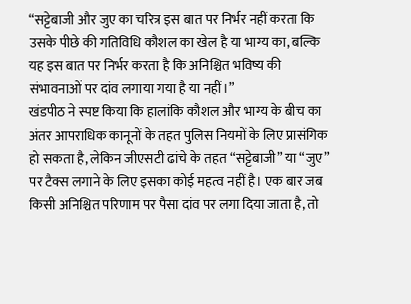“सट्टेबाजी और जुए का चरित्र इस बात पर निर्भर नहीं करता कि उसके पीछे की गतिविधि कौशल का खेल है या भाग्य का, बल्कि यह इस बात पर निर्भर करता है कि अनिश्चित भविष्य की संभावनाओं पर दांव लगाया गया है या नहीं।”
खंडपीठ ने स्पष्ट किया कि हालांकि कौशल और भाग्य के बीच का अंतर आपराधिक कानूनों के तहत पुलिस नियमों के लिए प्रासंगिक हो सकता है, लेकिन जीएसटी ढांचे के तहत “सट्टेबाजी” या “जुए” पर टैक्स लगाने के लिए इसका कोई महत्व नहीं है। एक बार जब किसी अनिश्चित परिणाम पर पैसा दांव पर लगा दिया जाता है, तो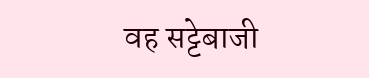वह सट्टेबाजी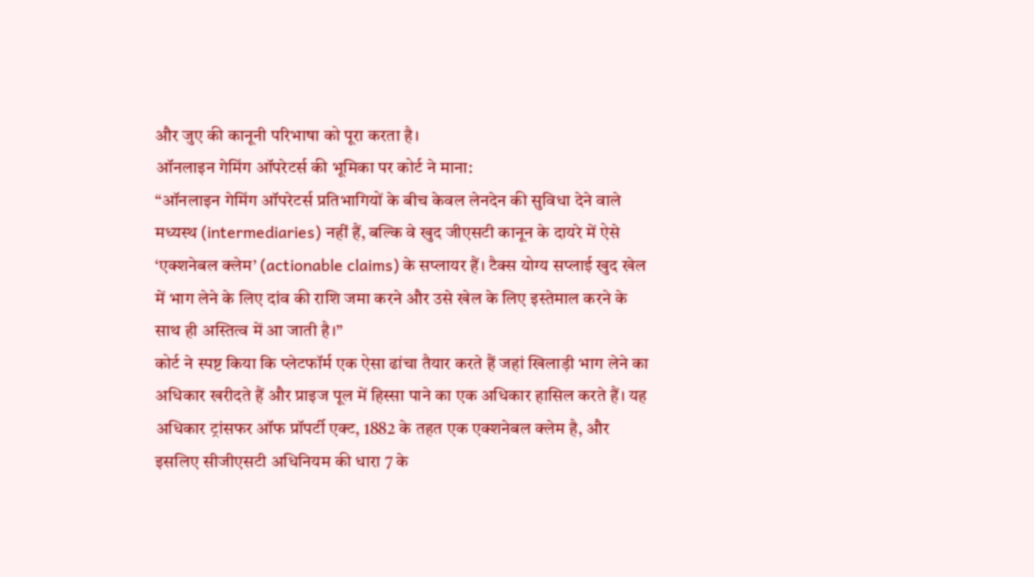और जुए की कानूनी परिभाषा को पूरा करता है।
ऑनलाइन गेमिंग ऑपरेटर्स की भूमिका पर कोर्ट ने माना:
“ऑनलाइन गेमिंग ऑपरेटर्स प्रतिभागियों के बीच केवल लेनदेन की सुविधा देने वाले मध्यस्थ (intermediaries) नहीं हैं, बल्कि वे खुद जीएसटी कानून के दायरे में ऐसे ‘एक्शनेबल क्लेम’ (actionable claims) के सप्लायर हैं। टैक्स योग्य सप्लाई खुद खेल में भाग लेने के लिए दांव की राशि जमा करने और उसे खेल के लिए इस्तेमाल करने के साथ ही अस्तित्व में आ जाती है।”
कोर्ट ने स्पष्ट किया कि प्लेटफॉर्म एक ऐसा ढांचा तैयार करते हैं जहां खिलाड़ी भाग लेने का अधिकार खरीदते हैं और प्राइज पूल में हिस्सा पाने का एक अधिकार हासिल करते हैं। यह अधिकार ट्रांसफर ऑफ प्रॉपर्टी एक्ट, 1882 के तहत एक एक्शनेबल क्लेम है, और इसलिए सीजीएसटी अधिनियम की धारा 7 के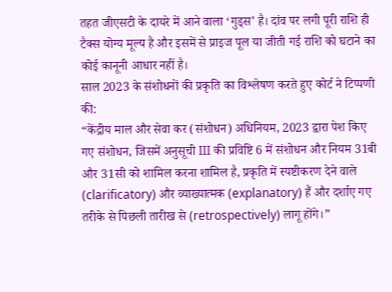तहत जीएसटी के दायरे में आने वाला ‘गुड्स’ है। दांव पर लगी पूरी राशि ही टैक्स योग्य मूल्य है और इसमें से प्राइज पूल या जीती गई राशि को घटाने का कोई कानूनी आधार नहीं है।
साल 2023 के संशोधनों की प्रकृति का विश्लेषण करते हुए कोर्ट ने टिप्पणी की:
“केंद्रीय माल और सेवा कर (संशोधन) अधिनियम, 2023 द्वारा पेश किए गए संशोधन, जिसमें अनुसूची III की प्रविष्टि 6 में संशोधन और नियम 31बी और 31सी को शामिल करना शामिल है, प्रकृति में स्पष्टीकरण देने वाले (clarificatory) और व्याख्यात्मक (explanatory) हैं और दर्शाए गए तरीके से पिछली तारीख से (retrospectively) लागू होंगे।”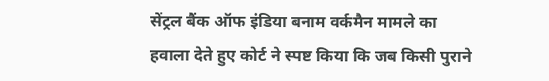सेंट्रल बैंक ऑफ इंडिया बनाम वर्कमैन मामले का हवाला देते हुए कोर्ट ने स्पष्ट किया कि जब किसी पुराने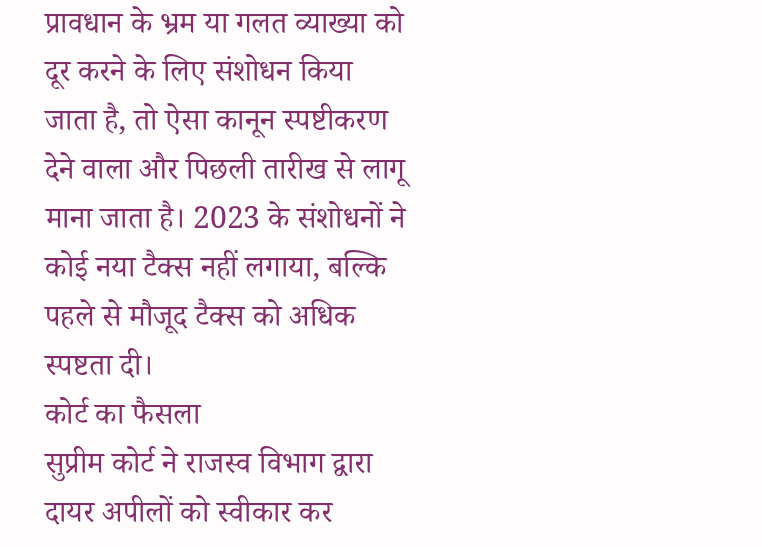प्रावधान के भ्रम या गलत व्याख्या को दूर करने के लिए संशोधन किया जाता है, तो ऐसा कानून स्पष्टीकरण देने वाला और पिछली तारीख से लागू माना जाता है। 2023 के संशोधनों ने कोई नया टैक्स नहीं लगाया, बल्कि पहले से मौजूद टैक्स को अधिक स्पष्टता दी।
कोर्ट का फैसला
सुप्रीम कोर्ट ने राजस्व विभाग द्वारा दायर अपीलों को स्वीकार कर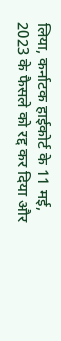लिया, कर्नाटक हाईकोर्ट के 11 मई, 2023 के फैसले को रद्द कर दिया और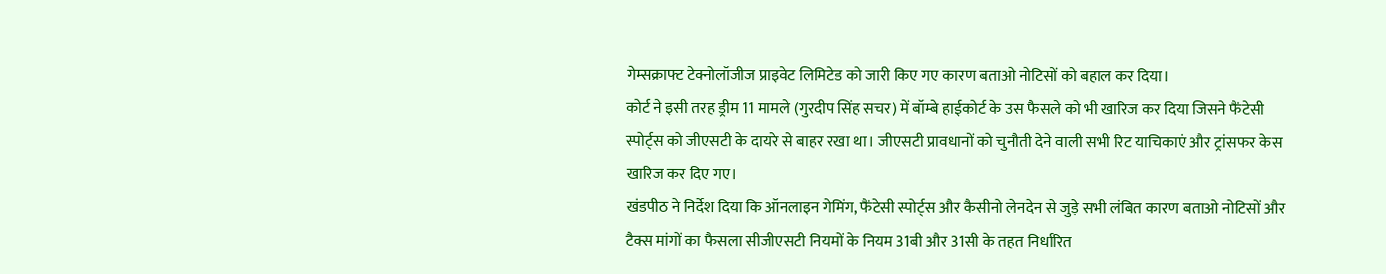गेम्सक्राफ्ट टेक्नोलॉजीज प्राइवेट लिमिटेड को जारी किए गए कारण बताओ नोटिसों को बहाल कर दिया।
कोर्ट ने इसी तरह ड्रीम 11 मामले (गुरदीप सिंह सचर) में बॉम्बे हाईकोर्ट के उस फैसले को भी खारिज कर दिया जिसने फैंटेसी स्पोर्ट्स को जीएसटी के दायरे से बाहर रखा था। जीएसटी प्रावधानों को चुनौती देने वाली सभी रिट याचिकाएं और ट्रांसफर केस खारिज कर दिए गए।
खंडपीठ ने निर्देश दिया कि ऑनलाइन गेमिंग, फैंटेसी स्पोर्ट्स और कैसीनो लेनदेन से जुड़े सभी लंबित कारण बताओ नोटिसों और टैक्स मांगों का फैसला सीजीएसटी नियमों के नियम 31बी और 31सी के तहत निर्धारित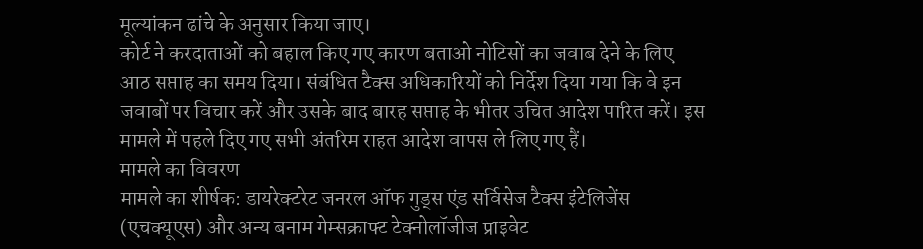मूल्यांकन ढांचे के अनुसार किया जाए।
कोर्ट ने करदाताओं को बहाल किए गए कारण बताओ नोटिसों का जवाब देने के लिए आठ सप्ताह का समय दिया। संबंधित टैक्स अधिकारियों को निर्देश दिया गया कि वे इन जवाबों पर विचार करें और उसके बाद बारह सप्ताह के भीतर उचित आदेश पारित करें। इस मामले में पहले दिए गए सभी अंतरिम राहत आदेश वापस ले लिए गए हैं।
मामले का विवरण
मामले का शीर्षक: डायरेक्टरेट जनरल ऑफ गुड्स एंड सर्विसेज टैक्स इंटेलिजेंस (एचक्यूएस) और अन्य बनाम गेम्सक्राफ्ट टेक्नोलॉजीज प्राइवेट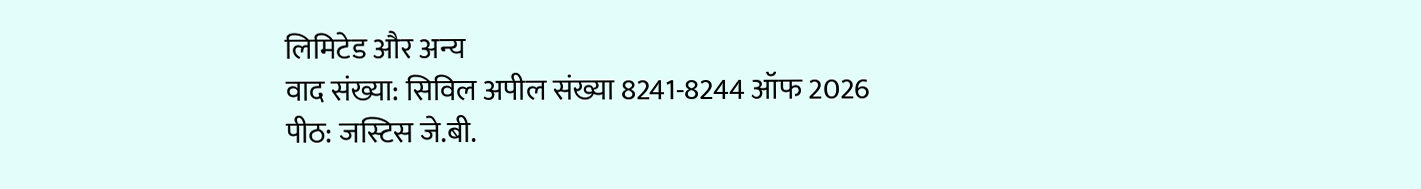लिमिटेड और अन्य
वाद संख्या: सिविल अपील संख्या 8241-8244 ऑफ 2026
पीठ: जस्टिस जे.बी.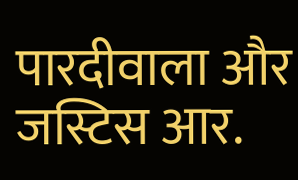पारदीवाला और जस्टिस आर.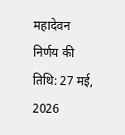महादेवन
निर्णय की तिथि: 27 मई, 2026